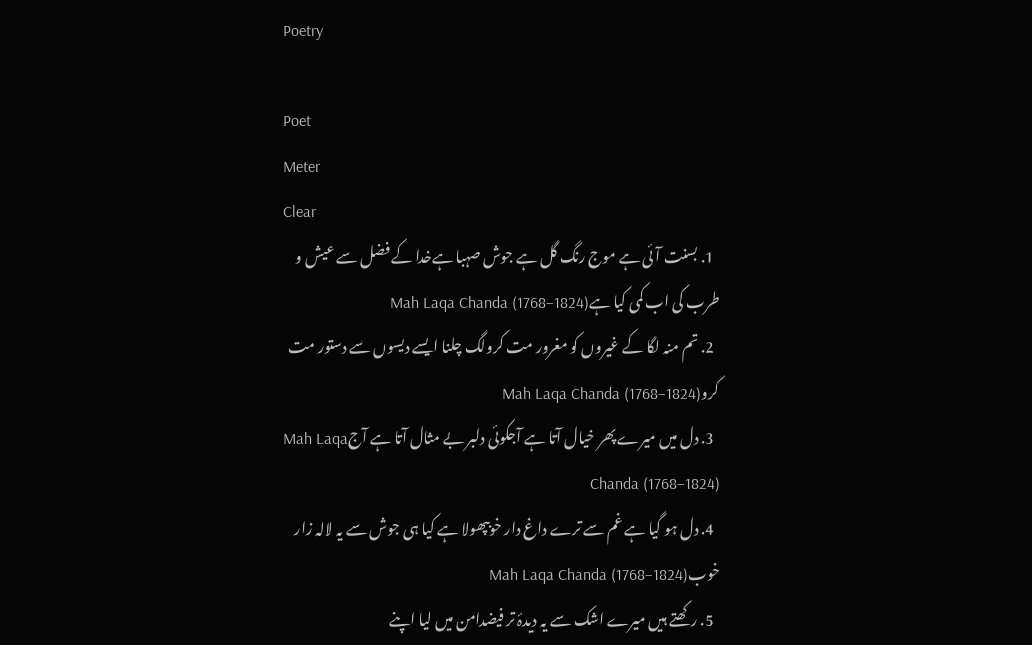Poetry

Poet
Meter
Clear
  1. بسنت آئی ہے موج رنگ گل ہے جوش صہبا ہےخدا کے فضل سے عیش و طرب کی اب کمی کیا ہےMah Laqa Chanda (1768–1824)
  2. تم منہ لگا کے غیروں کو مغرور مت کرولگ چلنا ایسے دیسوں سے دستور مت کروMah Laqa Chanda (1768–1824)
  3. دل میں میرے پھر خیال آتا ہے آجکوئی دلبر بے مثال آتا ہے آجMah Laqa Chanda (1768–1824)
  4. دل ہو گیا ہے غم سے ترے داغ دار خوبپھولا ہے کیا ہی جوش سے یہ لالہ زار خوبMah Laqa Chanda (1768–1824)
  5. رکھتے ہیں میرے اشک سے یہ دیدۂ تر فیضدامن میں لیا اپنے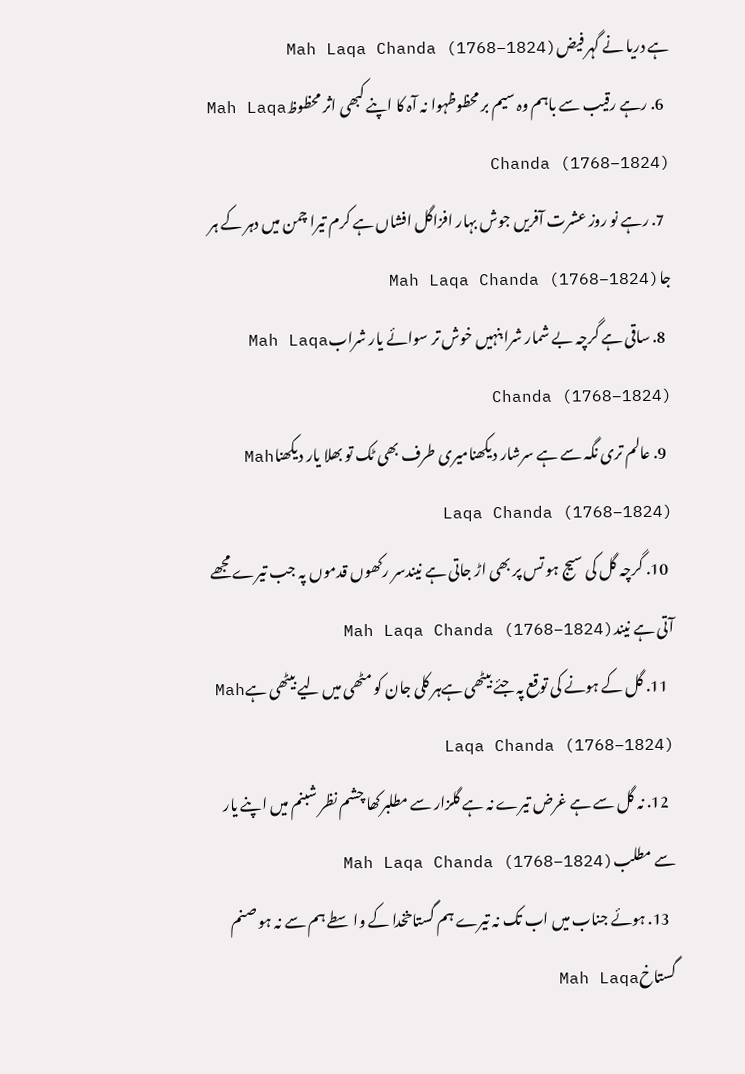ہے دریا نے گہر فیضMah Laqa Chanda (1768–1824)
  6. رہے رقیب سے باہم وہ سیم بر محظوظہوا نہ آہ کا اپنے کبھی اثر محظوظMah Laqa Chanda (1768–1824)
  7. رہے نو روز عشرت آفریں جوش بہار افزاگل افشاں ہے کرم تیرا چمن میں دہر کے ہر جاMah Laqa Chanda (1768–1824)
  8. ساقی ہے گرچہ بے شمار شرابنہیں خوش تر سوائے یار شرابMah Laqa Chanda (1768–1824)
  9. عالم تری نگہ سے ہے سرشار دیکھنامیری طرف بھی ٹک تو بھلا یار دیکھناMah Laqa Chanda (1768–1824)
  10. گرچہ گل کی سیج ہو تس پر بھی اڑ جاتی ہے نیندسر رکھوں قدموں پہ جب تیرے مجھے آتی ہے نیندMah Laqa Chanda (1768–1824)
  11. گل کے ہونے کی توقع پہ جئے بیٹھی ہےہر کلی جان کو مٹھی میں لیے بیٹھی ہےMah Laqa Chanda (1768–1824)
  12. نہ گل سے ہے غرض تیرے نہ ہے گلزار سے مطلبرکھا چشم نظر شبنم میں اپنے یار سے مطلبMah Laqa Chanda (1768–1824)
  13. ہوئے جناب میں اب تک نہ تیرے ہم گستاخخدا کے واسطے ہم سے نہ ہو صنم گستاخMah Laqa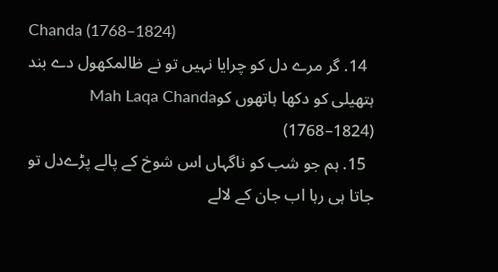Chanda (1768–1824)
  14. گر مرے دل کو چرایا نہیں تو نے ظالمکھول دے بند ہتھیلی کو دکھا ہاتھوں کوMah Laqa Chanda (1768–1824)
  15. ہم جو شب کو ناگہاں اس شوخ کے پالے پڑےدل تو جاتا ہی رہا اب جان کے لالے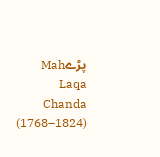پڑےMah Laqa Chanda (1768–1824)